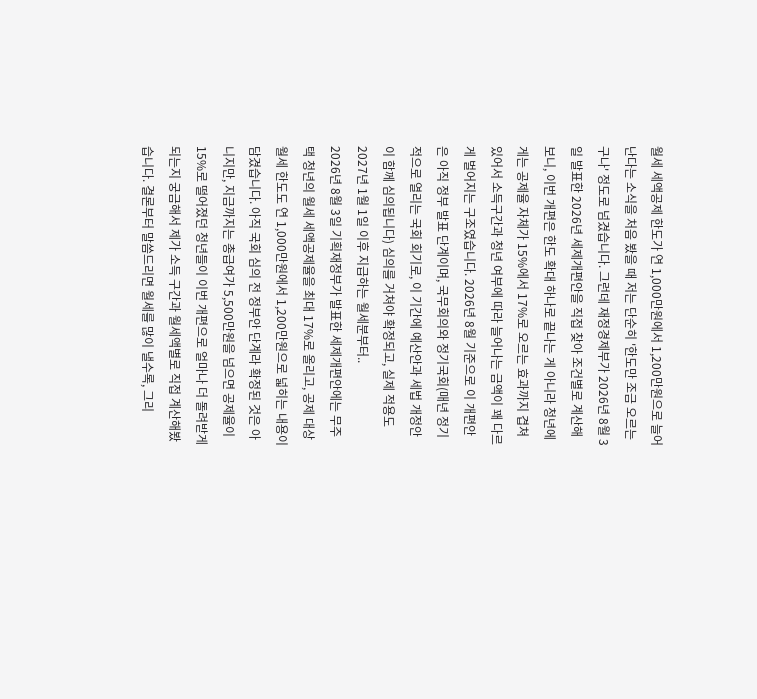월세 세액공제 한도가 연 1,000만원에서 1,200만원으로 늘어난다는 소식을 처음 봤을 때 저는 단순히 '한도만 조금 오르는구나' 정도로 넘겼습니다. 그런데 재정경제부가 2026년 8월 3일 발표한 2026년 세제개편안을 직접 찾아 조건별로 계산해보니, 이번 개편은 한도 확대 하나로 끝나는 게 아니라 청년에게는 공제율 자체가 15%에서 17%로 오르는 효과까지 겹쳐 있어서 소득구간과 청년 여부에 따라 늘어나는 금액이 꽤 다르게 벌어지는 구조였습니다. 2026년 8월 기준으로 이 개편안은 아직 정부 발표 단계이며, 국무회의와 정기국회(매년 정기적으로 열리는 국회 회기로, 이 기간에 예산안과 세법 개정안이 함께 심의됩니다) 심의를 거쳐야 확정되고, 실제 적용도 2027년 1월 1일 이후 지급하는 월세분부터..
2026년 8월 3일 기획재정부가 발표한 세제개편안에는 무주택 청년의 월세 세액공제율을 최대 17%로 올리고, 공제 대상 월세 한도도 연 1,000만원에서 1,200만원으로 넓히는 내용이 담겼습니다. 아직 국회 심의 전 정부안 단계라 확정된 것은 아니지만, 지금까지는 총급여가 5,500만원을 넘으면 공제율이 15%로 떨어졌던 청년들이 이번 개편으로 얼마나 더 돌려받게 되는지 궁금해서 제가 소득 구간과 월세액별로 직접 계산해봤습니다. 결론부터 말씀드리면 월세를 많이 낼수록, 그리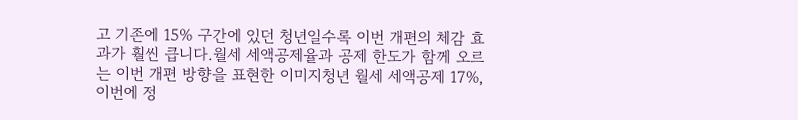고 기존에 15% 구간에 있던 청년일수록 이번 개편의 체감 효과가 훨씬 큽니다.월세 세액공제율과 공제 한도가 함께 오르는 이번 개편 방향을 표현한 이미지청년 월세 세액공제 17%, 이번에 정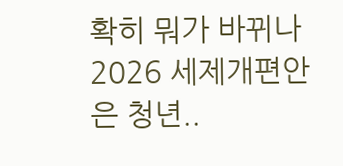확히 뭐가 바뀌나2026 세제개편안은 청년..